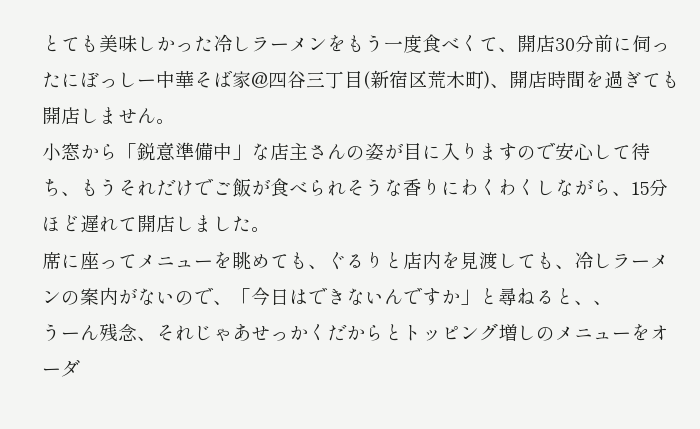とても美味しかった冷しラーメンをもう一度食べくて、開店30分前に伺ったにぼっしー中華そば家@四谷三丁目(新宿区荒木町)、開店時間を過ぎても開店しません。
小窓から「鋭意準備中」な店主さんの姿が目に入りますので安心して待ち、もうそれだけでご飯が食べられそうな香りにわくわくしながら、15分ほど遅れて開店しました。
席に座ってメニューを眺めても、ぐるりと店内を見渡しても、冷しラーメンの案内がないので、「今日はできないんですか」と尋ねると、、
うーん残念、それじゃあせっかくだからとトッピング増しのメニューをオーダ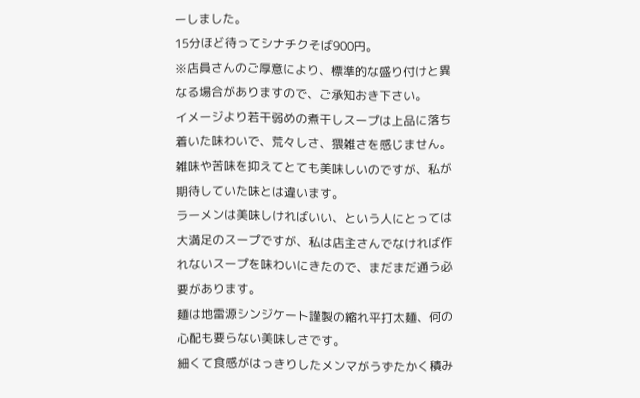ーしました。
15分ほど待ってシナチクそば900円。
※店員さんのご厚意により、標準的な盛り付けと異なる場合がありますので、ご承知おき下さい。
イメージより若干弱めの煮干しスープは上品に落ち着いた味わいで、荒々しさ、猥雑さを感じません。
雑味や苦味を抑えてとても美味しいのですが、私が期待していた味とは違います。
ラーメンは美味しければいい、という人にとっては大満足のスープですが、私は店主さんでなければ作れないスープを味わいにきたので、まだまだ通う必要があります。
麺は地雷源シンジケート謹製の縮れ平打太麺、何の心配も要らない美味しさです。
細くて食感がはっきりしたメンマがうずたかく積み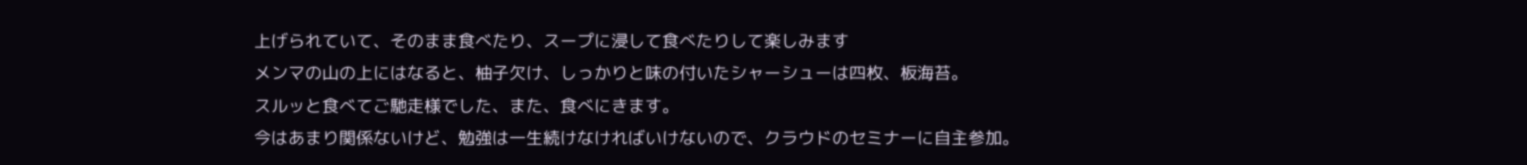上げられていて、そのまま食べたり、スープに浸して食べたりして楽しみます
メンマの山の上にはなると、柚子欠け、しっかりと味の付いたシャーシューは四枚、板海苔。
スルッと食べてご馳走様でした、また、食べにきます。
今はあまり関係ないけど、勉強は一生続けなければいけないので、クラウドのセミナーに自主参加。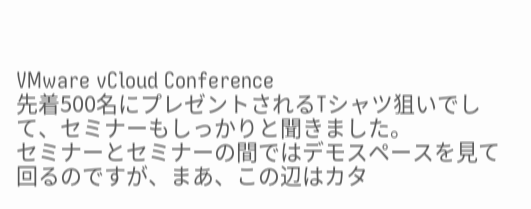VMware vCloud Conference
先着500名にプレゼントされるTシャツ狙いでして、セミナーもしっかりと聞きました。
セミナーとセミナーの間ではデモスペースを見て回るのですが、まあ、この辺はカタ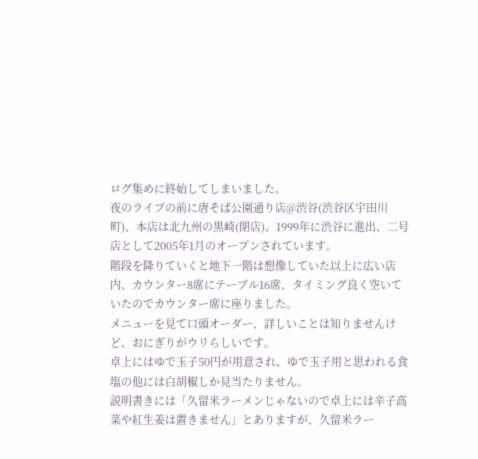ログ集めに終始してしまいました。
夜のライブの前に唐そば公園通り店@渋谷(渋谷区宇田川町)、本店は北九州の黒崎(閉店)、1999年に渋谷に進出、二号店として2005年1月のオープンされています。
階段を降りていくと地下一階は想像していた以上に広い店内、カウンター8席にテーブル16席、タイミング良く空いていたのでカウンター席に座りました。
メニューを見て口頭オーダー、詳しいことは知りませんけど、おにぎりがウリらしいです。
卓上にはゆで玉子50円が用意され、ゆで玉子用と思われる食塩の他には白胡椒しか見当たりません。
説明書きには「久留米ラーメンじゃないので卓上には辛子高菜や紅生姜は置きません」とありますが、久留米ラー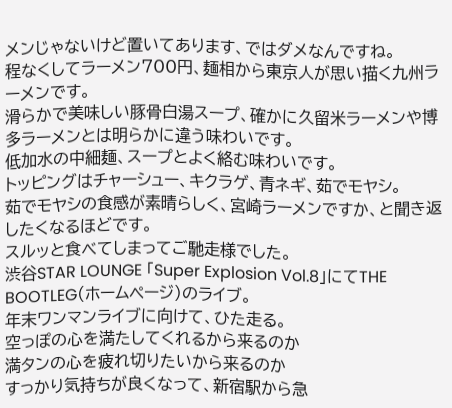メンじゃないけど置いてあります、ではダメなんですね。
程なくしてラーメン700円、麺相から東京人が思い描く九州ラーメンです。
滑らかで美味しい豚骨白湯スープ、確かに久留米ラーメンや博多ラーメンとは明らかに違う味わいです。
低加水の中細麺、スープとよく絡む味わいです。
トッピングはチャーシュー、キクラゲ、青ネギ、茹でモヤシ。
茹でモヤシの食感が素晴らしく、宮崎ラーメンですか、と聞き返したくなるほどです。
スルッと食べてしまってご馳走様でした。
渋谷STAR LOUNGE 「Super Explosion Vol.8」にてTHE BOOTLEG(ホームページ)のライブ。
年末ワンマンライブに向けて、ひた走る。
空っぽの心を満たしてくれるから来るのか
満タンの心を疲れ切りたいから来るのか
すっかり気持ちが良くなって、新宿駅から急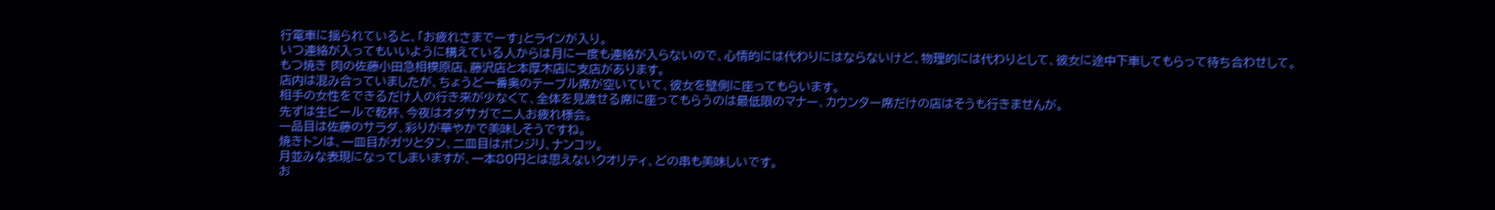行電車に揺られていると、「お疲れさまでーす」とラインが入り。
いつ連絡が入ってもいいように構えている人からは月に一度も連絡が入らないので、心情的には代わりにはならないけど、物理的には代わりとして、彼女に途中下車してもらって待ち合わせして。
もつ焼き 肉の佐藤小田急相模原店、藤沢店と本厚木店に支店があります。
店内は混み合っていましたが、ちょうど一番奥のテーブル席が空いていて、彼女を壁側に座ってもらいます。
相手の女性をできるだけ人の行き来が少なくて、全体を見渡せる席に座ってもらうのは最低限のマナー、カウンター席だけの店はそうも行きませんが。
先ずは生ビールで乾杯、今夜はオダサガで二人お疲れ様会。
一品目は佐藤のサラダ、彩りが華やかで美味しそうですね。
焼きトンは、一皿目がガツとタン、二皿目はボンジリ、ナンコツ。
月並みな表現になってしまいますが、一本80円とは思えないクオリティ、どの串も美味しいです。
お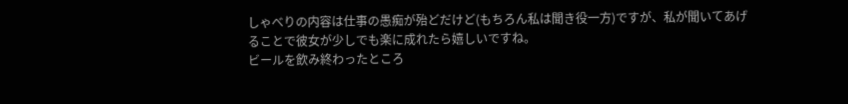しゃべりの内容は仕事の愚痴が殆どだけど(もちろん私は聞き役一方)ですが、私が聞いてあげることで彼女が少しでも楽に成れたら嬉しいですね。
ビールを飲み終わったところ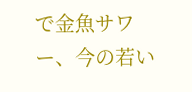で金魚サワー、今の若い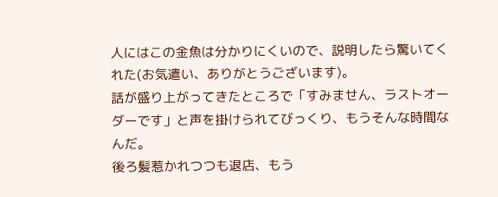人にはこの金魚は分かりにくいので、説明したら驚いてくれた(お気遣い、ありがとうございます)。
話が盛り上がってきたところで「すみません、ラストオーダーです」と声を掛けられてびっくり、もうそんな時間なんだ。
後ろ髪惹かれつつも退店、もう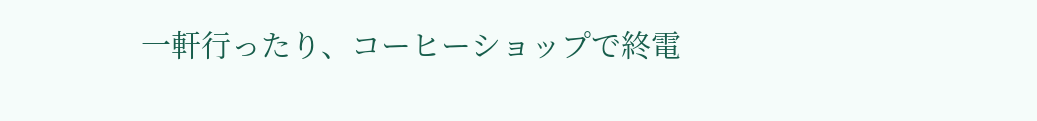一軒行ったり、コーヒーショップで終電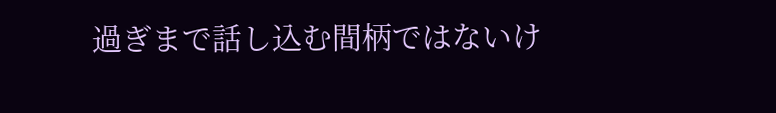過ぎまで話し込む間柄ではないけ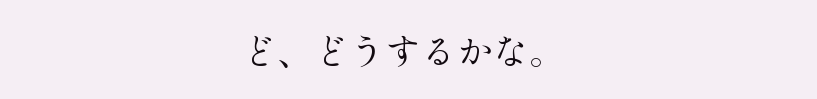ど、どうするかな。